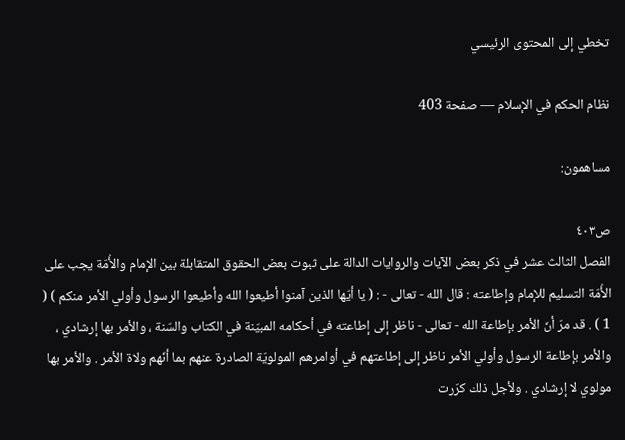تخطي إلى المحتوى الرئيسي

نظام الحكم في الإسلام — صفحة 403

مساهمون:

ص٤٠٣
الفصل الثالث عشر في ذكر بعض الآيات والروايات الدالة على ثبوت بعض الحقوق المتقابلة بين الإمام والأُمّة يجب على الأُمّة التسليم للإمام وإطاعته : قال الله - تعالى - : ( يا أيّها الذين آمنوا أطيعوا الله وأطيعوا الرسول وأولي الأمر منكم ) ( 1 ) . قد مرّ أنّ الأمر بإطاعة الله - تعالى - ناظر إلى إطاعته في أحكامه المبيّنة في الكتاب والسّنة ، والأمر بها إرشادي ، والأمر بإطاعة الرسول وأولي الأمر ناظر إلى إطاعتهم في أوامرهم المولويّة الصادرة عنهم بما أنّهم ولاة الأمر . والأمر بها مولوي لا إرشادي . ولأجل ذلك كرّرت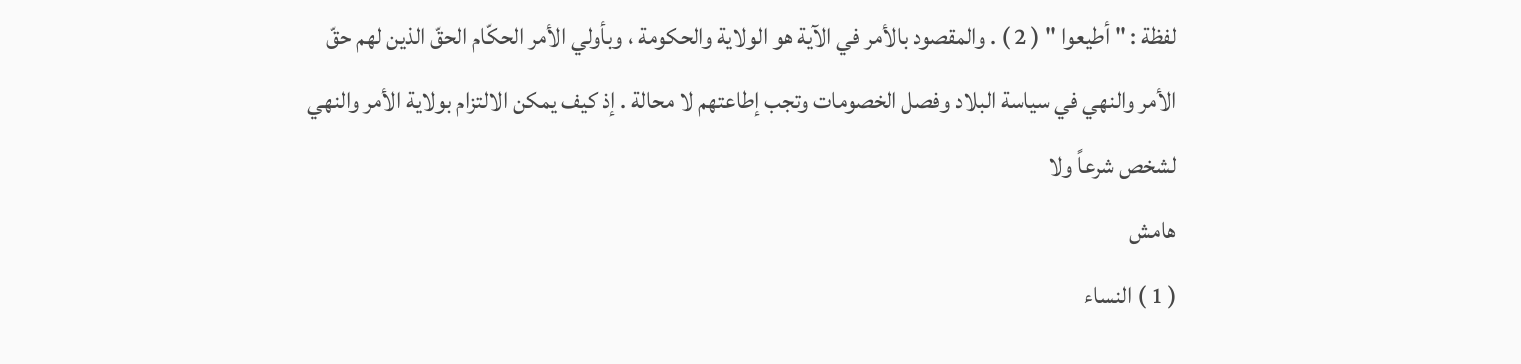لفظة : " أطيعوا " ( 2 ) . والمقصود بالأمر في الآية هو الولاية والحكومة ، وبأولي الأمر الحكّام الحقّ الذين لهم حقّ الأمر والنهي في سياسة البلاد وفصل الخصومات وتجب إطاعتهم لا محالة . إذ كيف يمكن الالتزام بولاية الأمر والنهي لشخص شرعاً ولا
هامش
( 1 ) النساء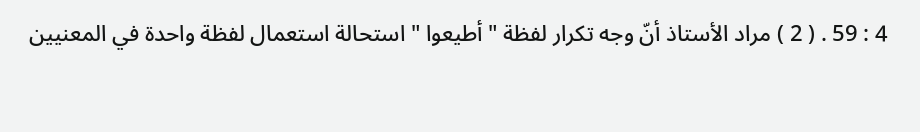4 : 59 . ( 2 ) مراد الأستاذ أنّ وجه تكرار لفظة " أطيعوا " استحالة استعمال لفظة واحدة في المعنيين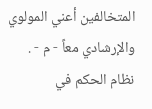المتخالفين أعني المولوي والإرشادي معاً - م - .
نظام الحكم في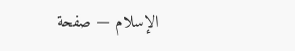الإسلام — صفحة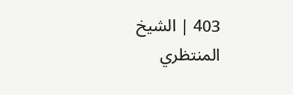403 | الشيخ المنتظري